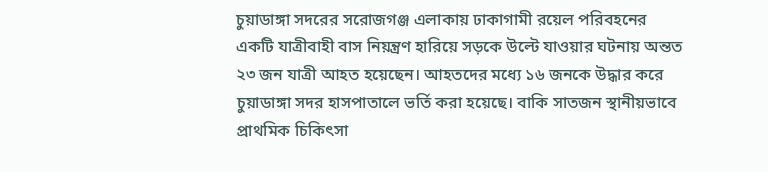চুয়াডাঙ্গা সদরের সরোজগঞ্জ এলাকায় ঢাকাগামী রয়েল পরিবহনের একটি যাত্রীবাহী বাস নিয়ন্ত্রণ হারিয়ে সড়কে উল্টে যাওয়ার ঘটনায় অন্তত ২৩ জন যাত্রী আহত হয়েছেন। আহতদের মধ্যে ১৬ জনকে উদ্ধার করে চুয়াডাঙ্গা সদর হাসপাতালে ভর্তি করা হয়েছে। বাকি সাতজন স্থানীয়ভাবে প্রাথমিক চিকিৎসা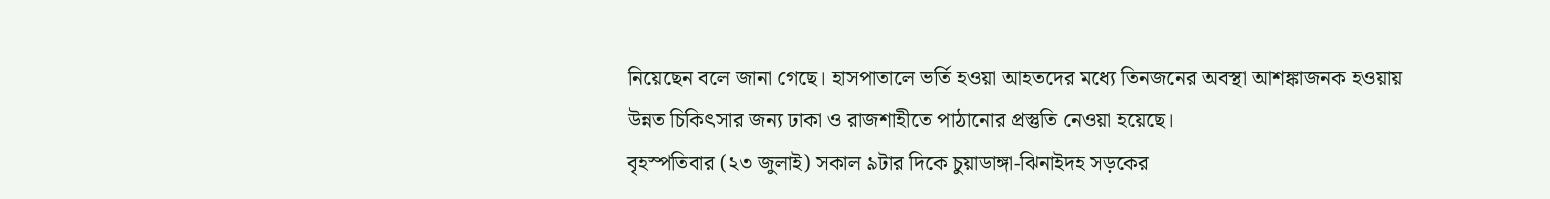নিয়েছেন বলে জানা গেছে। হাসপাতালে ভর্তি হওয়া আহতদের মধ্যে তিনজনের অবস্থা আশঙ্কাজনক হওয়ায় উন্নত চিকিৎসার জন্য ঢাকা ও রাজশাহীতে পাঠানোর প্রস্তুতি নেওয়া হয়েছে।
বৃহস্পতিবার (২৩ জুলাই) সকাল ৯টার দিকে চুয়াডাঙ্গা-ঝিনাইদহ সড়কের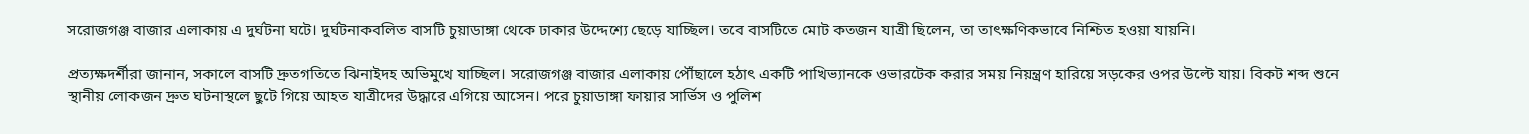সরোজগঞ্জ বাজার এলাকায় এ দুর্ঘটনা ঘটে। দুর্ঘটনাকবলিত বাসটি চুয়াডাঙ্গা থেকে ঢাকার উদ্দেশ্যে ছেড়ে যাচ্ছিল। তবে বাসটিতে মোট কতজন যাত্রী ছিলেন, তা তাৎক্ষণিকভাবে নিশ্চিত হওয়া যায়নি।

প্রত্যক্ষদর্শীরা জানান, সকালে বাসটি দ্রুতগতিতে ঝিনাইদহ অভিমুখে যাচ্ছিল। সরোজগঞ্জ বাজার এলাকায় পৌঁছালে হঠাৎ একটি পাখিভ্যানকে ওভারটেক করার সময় নিয়ন্ত্রণ হারিয়ে সড়কের ওপর উল্টে যায়। বিকট শব্দ শুনে স্থানীয় লোকজন দ্রুত ঘটনাস্থলে ছুটে গিয়ে আহত যাত্রীদের উদ্ধারে এগিয়ে আসেন। পরে চুয়াডাঙ্গা ফায়ার সার্ভিস ও পুলিশ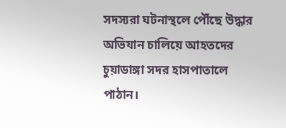সদস্যরা ঘটনাস্থলে পৌঁছে উদ্ধার অভিযান চালিয়ে আহতদের চুয়াডাঙ্গা সদর হাসপাতালে পাঠান।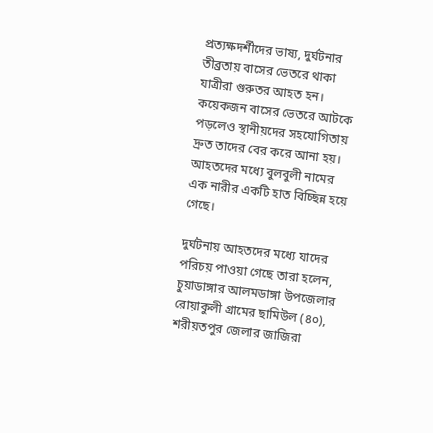প্রত্যক্ষদর্শীদের ভাষ্য, দুর্ঘটনার তীব্রতায় বাসের ভেতরে থাকা যাত্রীরা গুরুতর আহত হন। কয়েকজন বাসের ভেতরে আটকে পড়লেও স্থানীয়দের সহযোগিতায় দ্রুত তাদের বের করে আনা হয়। আহতদের মধ্যে বুলবুলী নামের এক নারীর একটি হাত বিচ্ছিন্ন হয়ে গেছে।

দুর্ঘটনায় আহতদের মধ্যে যাদের পরিচয় পাওয়া গেছে তারা হলেন, চুয়াডাঙ্গার আলমডাঙ্গা উপজেলার রোয়াকুলী গ্রামের ছামিউল (৪০), শরীয়তপুর জেলার জাজিরা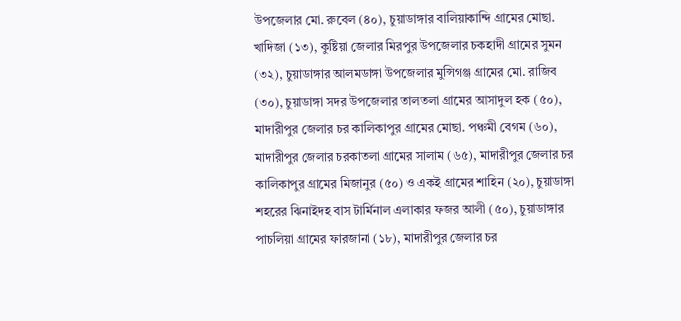উপজেলার মো. রুবেল (৪০), চুয়াডাঙ্গার বালিয়াকান্দি গ্রামের মোছা. খাদিজা (১৩), কুষ্টিয়া জেলার মিরপুর উপজেলার চকহাদী গ্রামের সুমন (৩২), চুয়াডাঙ্গার আলমডাঙ্গা উপজেলার মুন্সিগঞ্জ গ্রামের মো. রাজিব (৩০), চুয়াডাঙ্গা সদর উপজেলার তালতলা গ্রামের আসাদুল হক (৫০), মাদারীপুর জেলার চর কালিকাপুর গ্রামের মোছা. পঞ্চমী বেগম (৬০), মাদারীপুর জেলার চরকাতলা গ্রামের সালাম (৬৫), মাদারীপুর জেলার চর কালিকাপুর গ্রামের মিজানুর (৫০) ও একই গ্রামের শাহিন (২০), চুয়াডাঙ্গা শহরের ঝিনাইদহ বাস টার্মিনাল এলাকার ফজর আলী (৫০), চুয়াডাঙ্গার পাচলিয়া গ্রামের ফারজানা (১৮), মাদারীপুর জেলার চর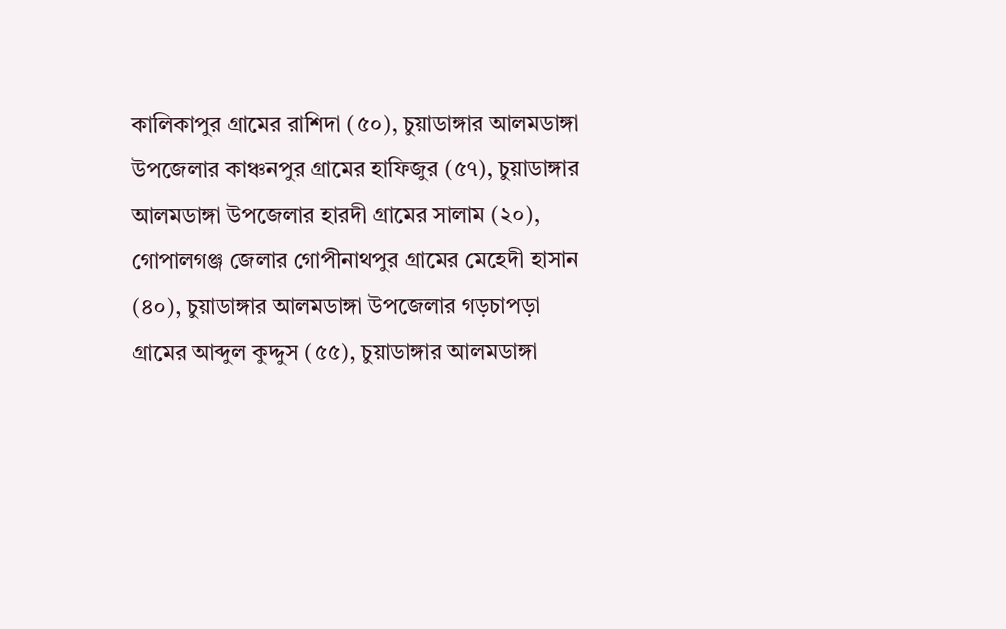কালিকাপুর গ্রামের রাশিদা (৫০), চুয়াডাঙ্গার আলমডাঙ্গা উপজেলার কাঞ্চনপুর গ্রামের হাফিজুর (৫৭), চুয়াডাঙ্গার আলমডাঙ্গা উপজেলার হারদী গ্রামের সালাম (২০), গোপালগঞ্জ জেলার গোপীনাথপুর গ্রামের মেহেদী হাসান (৪০), চুয়াডাঙ্গার আলমডাঙ্গা উপজেলার গড়চাপড়া গ্রামের আব্দুল কুদ্দুস (৫৫), চুয়াডাঙ্গার আলমডাঙ্গা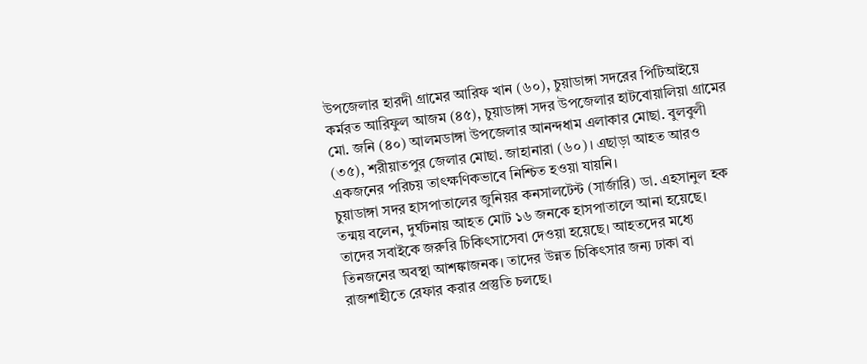উপজেলার হারদী গ্রামের আরিফ খান (৬০), চুয়াডাঙ্গা সদরের পিটিআইয়ে কর্মরত আরিফুল আজম (৪৫), চুয়াডাঙ্গা সদর উপজেলার হাটবোয়ালিয়া গ্রামের মো. জনি (৪০) আলমডাঙ্গা উপজেলার আনন্দধাম এলাকার মোছা. বুলবুলী (৩৫), শরীয়াতপুর জেলার মোছা. জাহানারা (৬০)। এছাড়া আহত আরও একজনের পরিচয় তাৎক্ষণিকভাবে নিশ্চিত হওয়া যায়নি।
চুয়াডাঙ্গা সদর হাসপাতালের জুনিয়র কনসালটেন্ট (সার্জারি) ডা. এহসানুল হক তন্ময় বলেন, দুর্ঘটনায় আহত মোট ১৬ জনকে হাসপাতালে আনা হয়েছে। তাদের সবাইকে জরুরি চিকিৎসাসেবা দেওয়া হয়েছে। আহতদের মধ্যে তিনজনের অবস্থা আশঙ্কাজনক। তাদের উন্নত চিকিৎসার জন্য ঢাকা বা রাজশাহীতে রেফার করার প্রস্তুতি চলছে।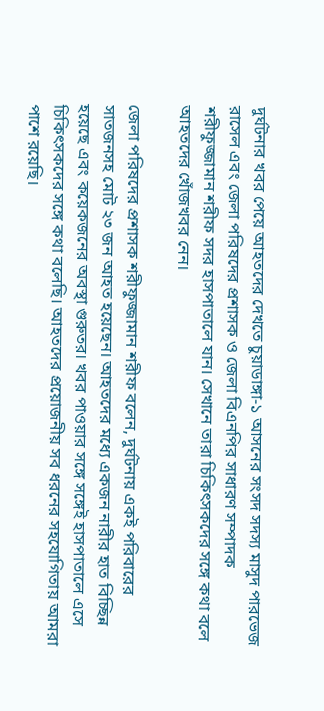দুর্ঘটনার খবর পেয়ে আহতদের দেখতে চুয়াডাঙ্গা-১ আসনের সংসদ সদস্য মাসুদ পারভেজ রাসেল এবং জেলা পরিষদের প্রশাসক ও জেলা বিএনপির সাধারণ সম্পাদক শরীফুজ্জামান শরীফ সদর হাসপাতালে যান। সেখানে তারা চিকিৎসকদের সঙ্গে কথা বলে আহতদের খোঁজখবর নেন।

জেলা পরিষদের প্রশাসক শরীফুজ্জামান শরীফ বলেন, দুর্ঘটনায় একই পরিবারের সাতজনসহ মোট ২৩ জন আহত হয়েছেন। আহতদের মধ্যে একজন নারীর হাত বিচ্ছিন্ন হয়েছে এবং কয়েকজনের অবস্থা গুরুতর। খবর পাওয়ার সঙ্গে সঙ্গেই হাসপাতালে এসে চিকিৎসকদের সঙ্গে কথা বলেছি। আহতদের প্রয়োজনীয় সব ধরনের সহযোগিতায় আমরা পাশে রয়েছি।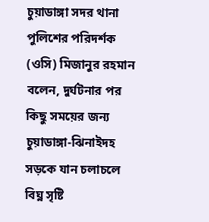চুয়াডাঙ্গা সদর থানা পুলিশের পরিদর্শক (ওসি) মিজানুর রহমান বলেন, দুর্ঘটনার পর কিছু সময়ের জন্য চুয়াডাঙ্গা-ঝিনাইদহ সড়কে যান চলাচলে বিঘ্ন সৃষ্টি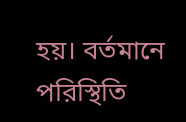হয়। বর্তমানে পরিস্থিতি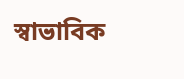স্বাভাবিক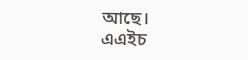আছে।
এএইচ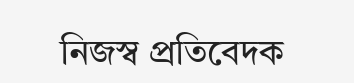নিজস্ব প্রতিবেদক